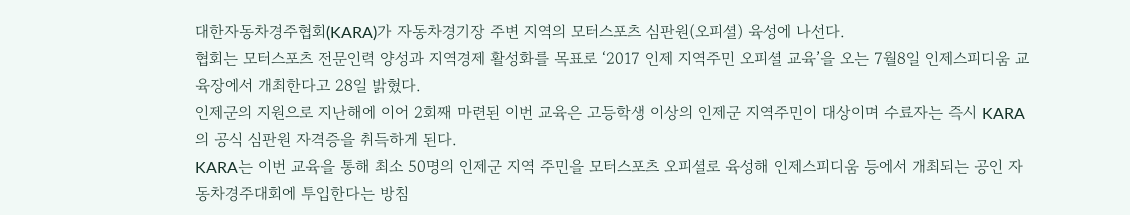대한자동차경주협회(KARA)가 자동차경기장 주변 지역의 모터스포츠 심판원(오피셜) 육성에 나선다.
협회는 모터스포츠 전문인력 양성과 지역경제 활성화를 목표로 ‘2017 인제 지역주민 오피셜 교육’을 오는 7월8일 인제스피디움 교육장에서 개최한다고 28일 밝혔다.
인제군의 지원으로 지난해에 이어 2회째 마련된 이번 교육은 고등학생 이상의 인제군 지역주민이 대상이며 수료자는 즉시 KARA의 공식 심판원 자격증을 취득하게 된다.
KARA는 이번 교육을 통해 최소 50명의 인제군 지역 주민을 모터스포츠 오피셜로 육성해 인제스피디움 등에서 개최되는 공인 자동차경주대회에 투입한다는 방침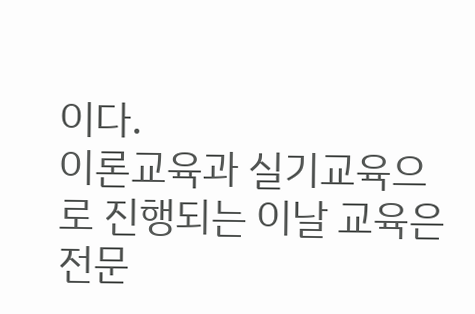이다.
이론교육과 실기교육으로 진행되는 이날 교육은 전문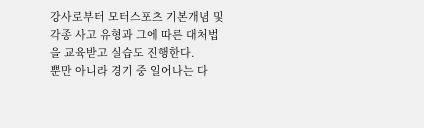강사로부터 모터스포츠 기본개념 및 각종 사고 유형과 그에 따른 대처법을 교육받고 실습도 진행한다.
뿐만 아니라 경기 중 일어나는 다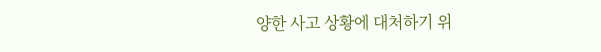양한 사고 상황에 대처하기 위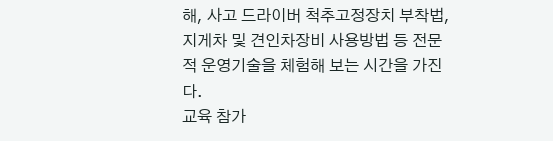해, 사고 드라이버 척추고정장치 부착법, 지게차 및 견인차장비 사용방법 등 전문적 운영기술을 체험해 보는 시간을 가진다.
교육 참가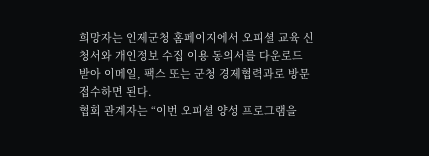희망자는 인제군청 홈페이지에서 오피셜 교육 신청서와 개인정보 수집 이용 동의서를 다운로드 받아 이메일, 팩스 또는 군청 경제협력과로 방문접수하면 된다.
협회 관계자는 “이번 오피셜 양성 프로그램을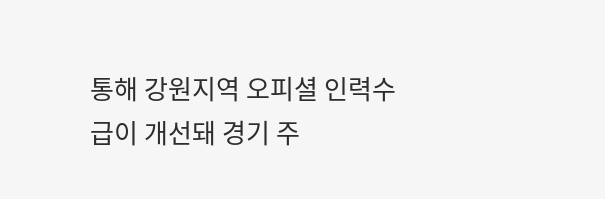통해 강원지역 오피셜 인력수급이 개선돼 경기 주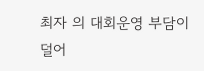최자 의 대회운영 부담이 덜어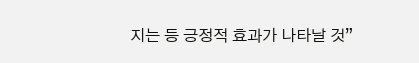지는 등 긍정적 효과가 나타날 것”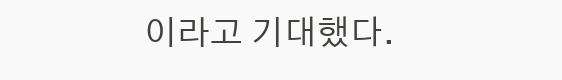이라고 기대했다.